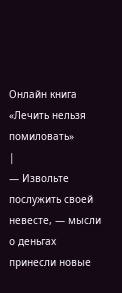Онлайн книга «Лечить нельзя помиловать»
|
— Извольте послужить своей невесте, — мысли о деньгах принесли новые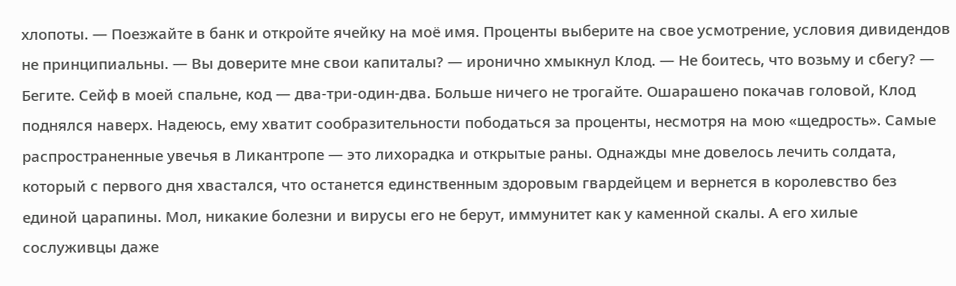хлопоты. — Поезжайте в банк и откройте ячейку на моё имя. Проценты выберите на свое усмотрение, условия дивидендов не принципиальны. — Вы доверите мне свои капиталы? — иронично хмыкнул Клод. — Не боитесь, что возьму и сбегу? — Бегите. Сейф в моей спальне, код — два-три-один-два. Больше ничего не трогайте. Ошарашено покачав головой, Клод поднялся наверх. Надеюсь, ему хватит сообразительности пободаться за проценты, несмотря на мою «щедрость». Самые распространенные увечья в Ликантропе — это лихорадка и открытые раны. Однажды мне довелось лечить солдата, который с первого дня хвастался, что останется единственным здоровым гвардейцем и вернется в королевство без единой царапины. Мол, никакие болезни и вирусы его не берут, иммунитет как у каменной скалы. А его хилые сослуживцы даже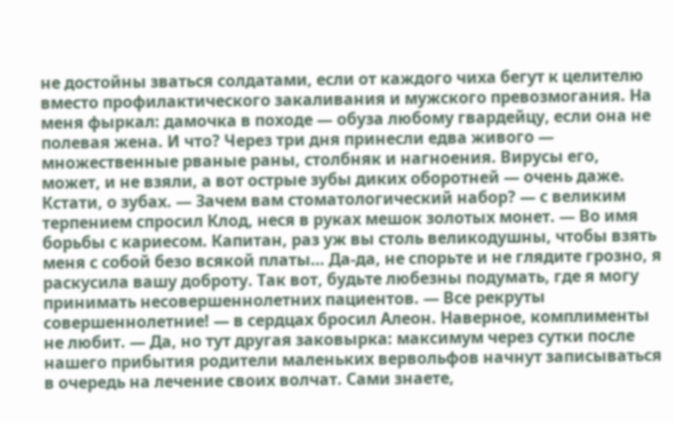не достойны зваться солдатами, если от каждого чиха бегут к целителю вместо профилактического закаливания и мужского превозмогания. На меня фыркал: дамочка в походе — обуза любому гвардейцу, если она не полевая жена. И что? Через три дня принесли едва живого — множественные рваные раны, столбняк и нагноения. Вирусы его, может, и не взяли, а вот острые зубы диких оборотней — очень даже. Кстати, о зубах. — Зачем вам стоматологический набор? — с великим терпением спросил Клод, неся в руках мешок золотых монет. — Во имя борьбы с кариесом. Капитан, раз уж вы столь великодушны, чтобы взять меня с собой безо всякой платы… Да-да, не спорьте и не глядите грозно, я раскусила вашу доброту. Так вот, будьте любезны подумать, где я могу принимать несовершеннолетних пациентов. — Все рекруты совершеннолетние! — в сердцах бросил Алеон. Наверное, комплименты не любит. — Да, но тут другая заковырка: максимум через сутки после нашего прибытия родители маленьких вервольфов начнут записываться в очередь на лечение своих волчат. Сами знаете,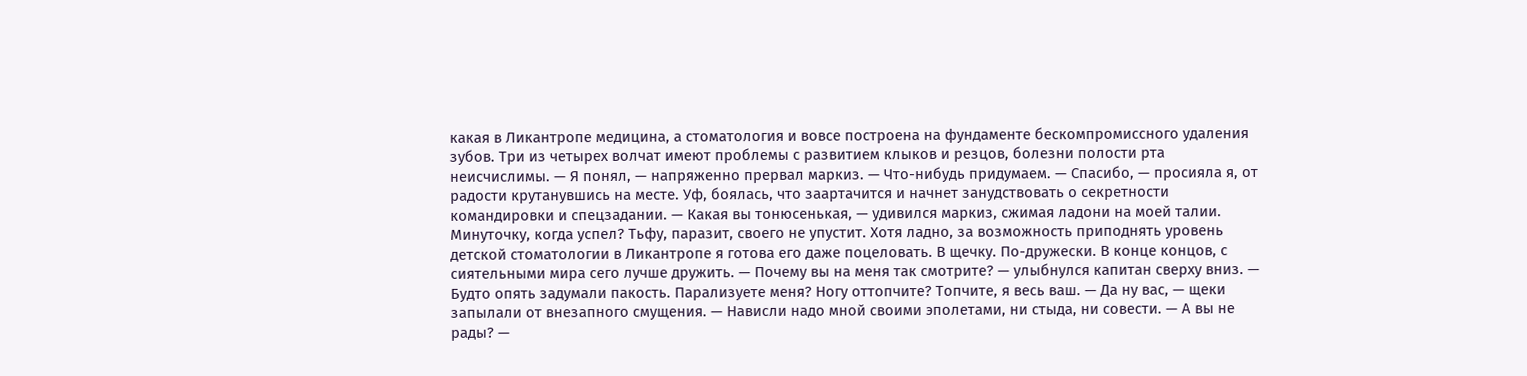какая в Ликантропе медицина, а стоматология и вовсе построена на фундаменте бескомпромиссного удаления зубов. Три из четырех волчат имеют проблемы с развитием клыков и резцов, болезни полости рта неисчислимы. — Я понял, — напряженно прервал маркиз. — Что-нибудь придумаем. — Спасибо, — просияла я, от радости крутанувшись на месте. Уф, боялась, что заартачится и начнет занудствовать о секретности командировки и спецзадании. — Какая вы тонюсенькая, — удивился маркиз, сжимая ладони на моей талии. Минуточку, когда успел? Тьфу, паразит, своего не упустит. Хотя ладно, за возможность приподнять уровень детской стоматологии в Ликантропе я готова его даже поцеловать. В щечку. По-дружески. В конце концов, с сиятельными мира сего лучше дружить. — Почему вы на меня так смотрите? — улыбнулся капитан сверху вниз. — Будто опять задумали пакость. Парализуете меня? Ногу оттопчите? Топчите, я весь ваш. — Да ну вас, — щеки запылали от внезапного смущения. — Нависли надо мной своими эполетами, ни стыда, ни совести. — А вы не рады? —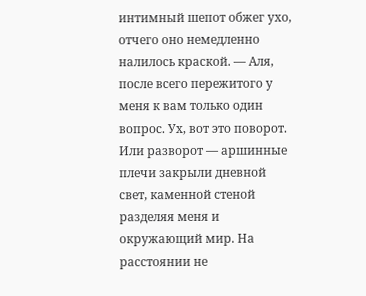интимный шепот обжег ухо, отчего оно немедленно налилось краской. — Аля, после всего пережитого у меня к вам только один вопрос. Ух, вот это поворот. Или разворот — аршинные плечи закрыли дневной свет, каменной стеной разделяя меня и окружающий мир. На расстоянии не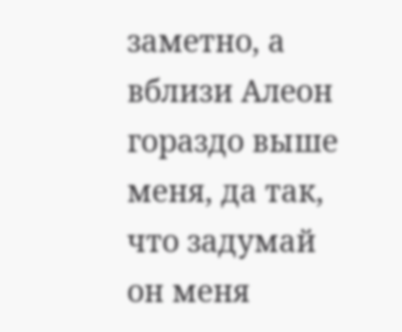заметно, а вблизи Алеон гораздо выше меня, да так, что задумай он меня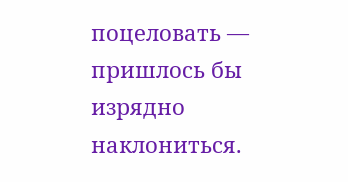поцеловать — пришлось бы изрядно наклониться.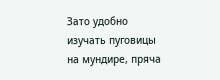Зато удобно изучать пуговицы на мундире, пряча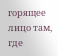горящее лицо там, где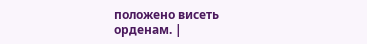положено висеть орденам. |